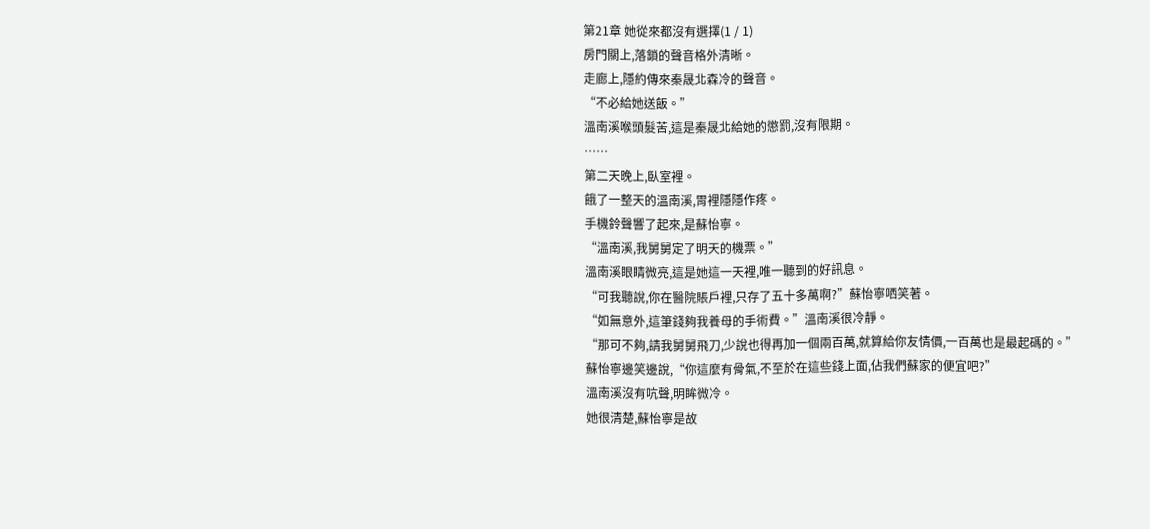第21章 她從來都沒有選擇(1 / 1)
房門關上,落鎖的聲音格外清晰。
走廊上,隱約傳來秦晟北森冷的聲音。
“不必給她送飯。”
溫南溪喉頭髮苦,這是秦晟北給她的懲罰,沒有限期。
……
第二天晚上,臥室裡。
餓了一整天的溫南溪,胃裡隱隱作疼。
手機鈴聲響了起來,是蘇怡寧。
“溫南溪,我舅舅定了明天的機票。”
溫南溪眼睛微亮,這是她這一天裡,唯一聽到的好訊息。
“可我聽說,你在醫院賬戶裡,只存了五十多萬啊?”蘇怡寧哂笑著。
“如無意外,這筆錢夠我養母的手術費。”溫南溪很冷靜。
“那可不夠,請我舅舅飛刀,少說也得再加一個兩百萬,就算給你友情價,一百萬也是最起碼的。”
蘇怡寧邊笑邊說,“你這麼有骨氣,不至於在這些錢上面,佔我們蘇家的便宜吧?”
溫南溪沒有吭聲,明眸微冷。
她很清楚,蘇怡寧是故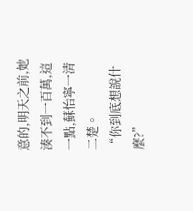意的,明天之前,她湊不到一百萬,這一點,蘇怡寧一清二楚。
“你到底想說什麼?”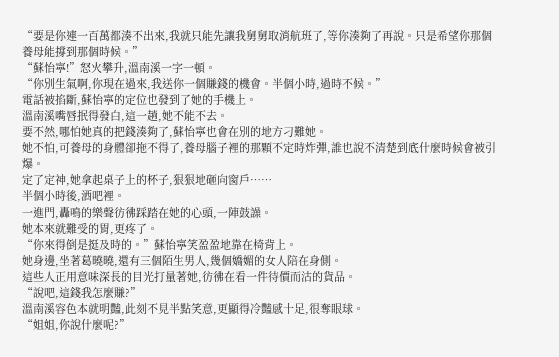“要是你連一百萬都湊不出來,我就只能先讓我舅舅取消航班了,等你湊夠了再說。只是希望你那個養母能撐到那個時候。”
“蘇怡寧!”怒火攀升,溫南溪一字一頓。
“你別生氣啊,你現在過來,我送你一個賺錢的機會。半個小時,過時不候。”
電話被掐斷,蘇怡寧的定位也發到了她的手機上。
溫南溪嘴唇抿得發白,這一趟,她不能不去。
要不然,哪怕她真的把錢湊夠了,蘇怡寧也會在別的地方刁難她。
她不怕,可養母的身體卻拖不得了,養母腦子裡的那顆不定時炸彈,誰也說不清楚到底什麼時候會被引爆。
定了定神,她拿起桌子上的杯子,狠狠地砸向窗戶……
半個小時後,酒吧裡。
一進門,轟鳴的樂聲彷彿踩踏在她的心頭,一陣鼓譟。
她本來就難受的胃,更疼了。
“你來得倒是挺及時的。”蘇怡寧笑盈盈地靠在椅背上。
她身邊,坐著葛曉曉,還有三個陌生男人,幾個嬌媚的女人陪在身側。
這些人正用意味深長的目光打量著她,彷彿在看一件待價而沽的貨品。
“說吧,這錢我怎麼賺?”
溫南溪容色本就明豔,此刻不見半點笑意,更顯得冷豔感十足,很奪眼球。
“姐姐,你說什麼呢?”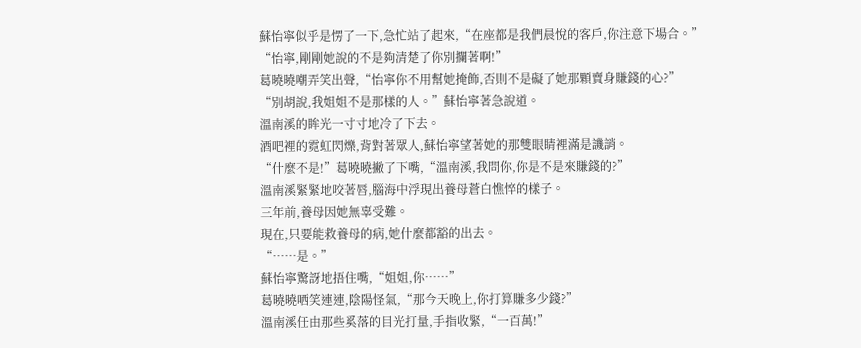蘇怡寧似乎是愣了一下,急忙站了起來,“在座都是我們晨悅的客戶,你注意下場合。”
“怡寧,剛剛她說的不是夠清楚了你別攔著啊!”
葛曉曉嘲弄笑出聲,“怡寧你不用幫她掩飾,否則不是礙了她那顆賣身賺錢的心?”
“別胡說,我姐姐不是那樣的人。”蘇怡寧著急說道。
溫南溪的眸光一寸寸地冷了下去。
酒吧裡的霓虹閃爍,背對著眾人,蘇怡寧望著她的那雙眼睛裡滿是譏誚。
“什麼不是!”葛曉曉撇了下嘴,“溫南溪,我問你,你是不是來賺錢的?”
溫南溪緊緊地咬著唇,腦海中浮現出養母蒼白憔悴的樣子。
三年前,養母因她無辜受難。
現在,只要能救養母的病,她什麼都豁的出去。
“……是。”
蘇怡寧驚訝地捂住嘴,“姐姐,你……”
葛曉曉哂笑連連,陰陽怪氣,“那今天晚上,你打算賺多少錢?”
溫南溪任由那些奚落的目光打量,手指收緊,“一百萬!”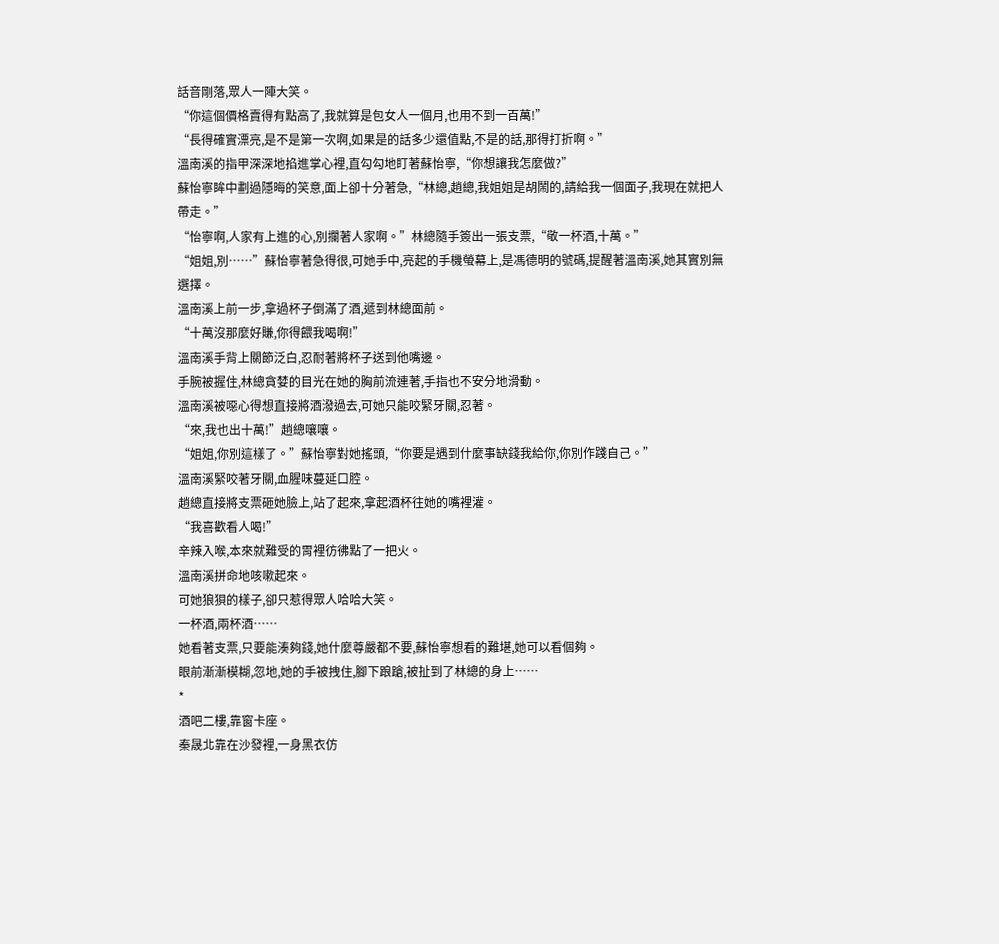話音剛落,眾人一陣大笑。
“你這個價格賣得有點高了,我就算是包女人一個月,也用不到一百萬!”
“長得確實漂亮,是不是第一次啊,如果是的話多少還值點,不是的話,那得打折啊。”
溫南溪的指甲深深地掐進掌心裡,直勾勾地盯著蘇怡寧,“你想讓我怎麼做?”
蘇怡寧眸中劃過隱晦的笑意,面上卻十分著急,“林總,趙總,我姐姐是胡鬧的,請給我一個面子,我現在就把人帶走。”
“怡寧啊,人家有上進的心,別攔著人家啊。”林總隨手簽出一張支票,“敬一杯酒,十萬。”
“姐姐,別……”蘇怡寧著急得很,可她手中,亮起的手機螢幕上,是馮德明的號碼,提醒著溫南溪,她其實別無選擇。
溫南溪上前一步,拿過杯子倒滿了酒,遞到林總面前。
“十萬沒那麼好賺,你得餵我喝啊!”
溫南溪手背上關節泛白,忍耐著將杯子送到他嘴邊。
手腕被握住,林總貪婪的目光在她的胸前流連著,手指也不安分地滑動。
溫南溪被噁心得想直接將酒潑過去,可她只能咬緊牙關,忍著。
“來,我也出十萬!”趙總嚷嚷。
“姐姐,你別這樣了。”蘇怡寧對她搖頭,“你要是遇到什麼事缺錢我給你,你別作踐自己。”
溫南溪緊咬著牙關,血腥味蔓延口腔。
趙總直接將支票砸她臉上,站了起來,拿起酒杯往她的嘴裡灌。
“我喜歡看人喝!”
辛辣入喉,本來就難受的胃裡彷彿點了一把火。
溫南溪拼命地咳嗽起來。
可她狼狽的樣子,卻只惹得眾人哈哈大笑。
一杯酒,兩杯酒……
她看著支票,只要能湊夠錢,她什麼尊嚴都不要,蘇怡寧想看的難堪,她可以看個夠。
眼前漸漸模糊,忽地,她的手被拽住,腳下踉蹌,被扯到了林總的身上……
*
酒吧二樓,靠窗卡座。
秦晟北靠在沙發裡,一身黑衣仿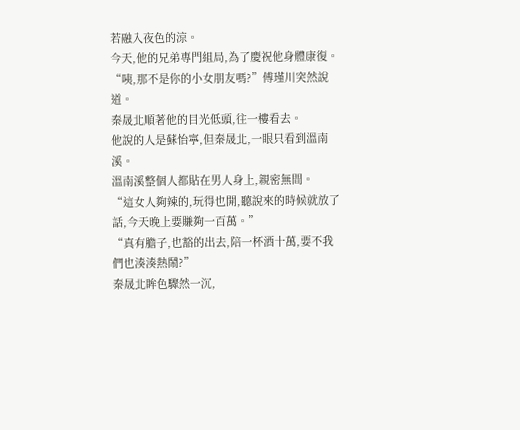若融入夜色的涼。
今天,他的兄弟專門組局,為了慶祝他身體康復。
“咦,那不是你的小女朋友嗎?”傅瑾川突然說道。
秦晟北順著他的目光低頭,往一樓看去。
他說的人是蘇怡寧,但秦晟北,一眼只看到溫南溪。
溫南溪整個人都貼在男人身上,親密無間。
“這女人夠辣的,玩得也開,聽說來的時候就放了話,今天晚上要賺夠一百萬。”
“真有膽子,也豁的出去,陪一杯酒十萬,要不我們也湊湊熱鬧?”
秦晟北眸色驟然一沉,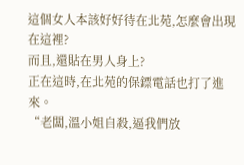這個女人本該好好待在北苑,怎麼會出現在這裡?
而且,還貼在男人身上?
正在這時,在北苑的保鏢電話也打了進來。
“老闆,溫小姐自殺,逼我們放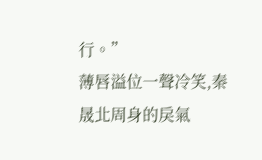行。”
薄唇溢位一聲冷笑,秦晟北周身的戾氣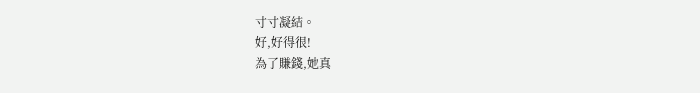寸寸凝結。
好,好得很!
為了賺錢,她真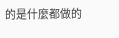的是什麼都做的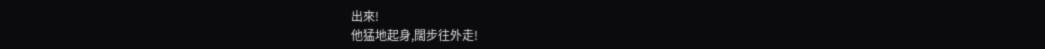出來!
他猛地起身,闊步往外走!